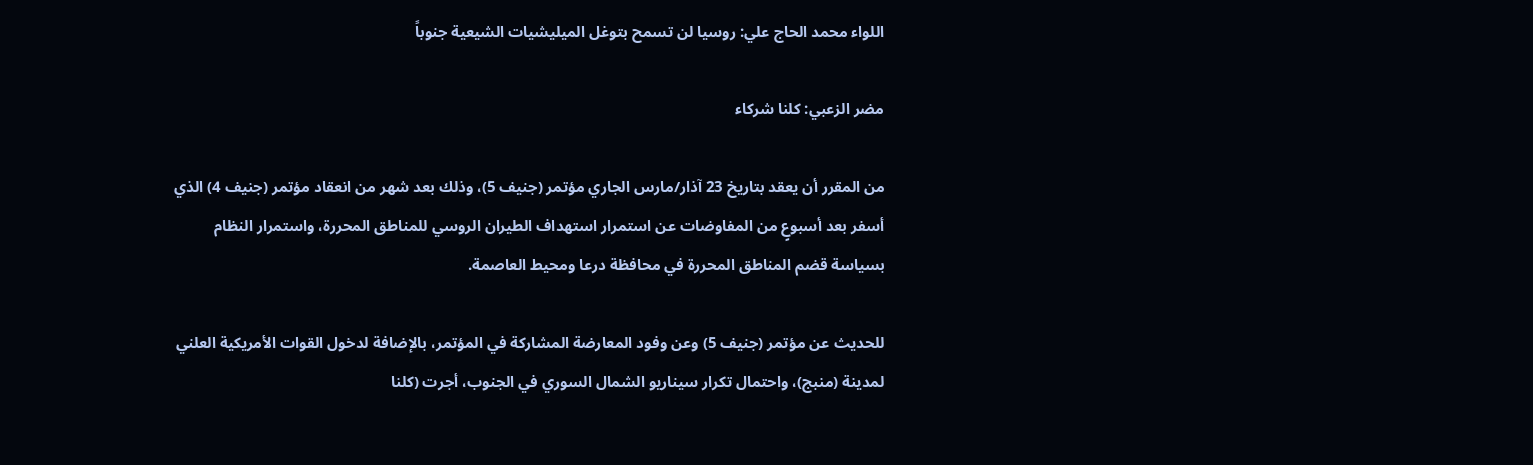اللواء محمد الحاج علي: روسيا لن تسمح بتوغل الميليشيات الشيعية جنوباً

مضر الزعبي: كلنا شركاء

من المقرر أن يعقد بتاريخ 23 آذار/مارس الجاري مؤتمر (جنيف 5)، وذلك بعد شهر من انعقاد مؤتمر (جنيف 4) الذي أسفر بعد أسبوعٍ من المفاوضات عن استمرار استهداف الطيران الروسي للمناطق المحررة، واستمرار النظام بسياسة قضم المناطق المحررة في محافظة درعا ومحيط العاصمة.

للحديث عن مؤتمر (جنيف 5) وعن وفود المعارضة المشاركة في المؤتمر، بالإضافة لدخول القوات الأمريكية العلني لمدينة (منبج)، واحتمال تكرار سيناريو الشمال السوري في الجنوب، أجرت (كلنا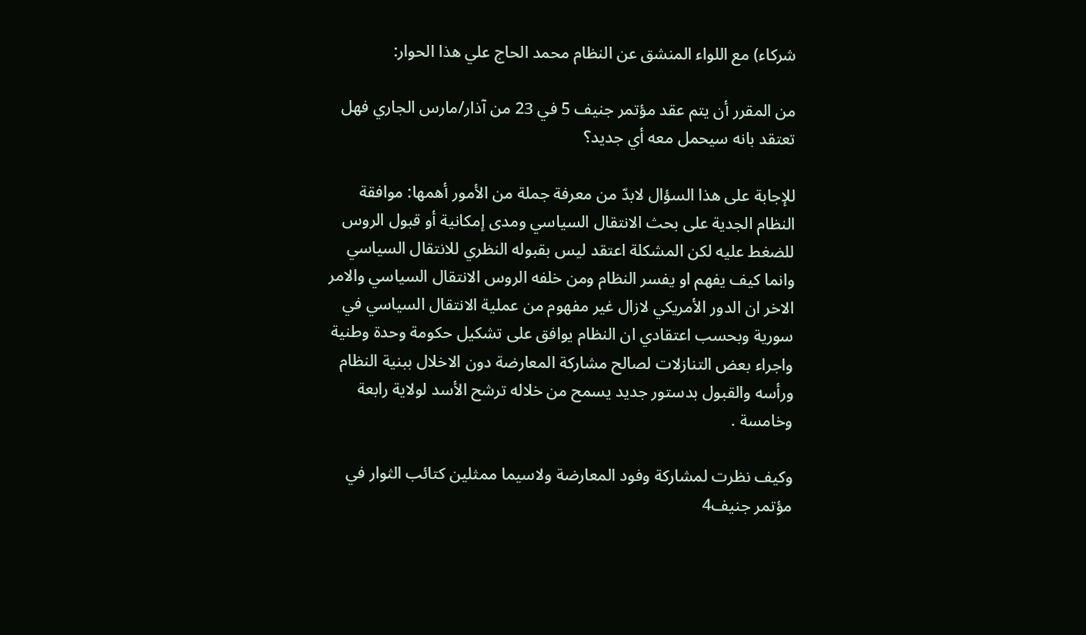شركاء) مع اللواء المنشق عن النظام محمد الحاج علي هذا الحوار:

من المقرر أن يتم عقد مؤتمر جنيف 5 في 23 من آذار/مارس الجاري فهل تعتقد بانه سيحمل معه أي جديد؟

للإجابة على هذا السؤال لابدّ من معرفة جملة من الأمور أهمها: موافقة النظام الجدية على بحث الانتقال السياسي ومدى إمكانية أو قبول الروس للضغط عليه لكن المشكلة اعتقد ليس بقبوله النظري للانتقال السياسي وانما كيف يفهم او يفسر النظام ومن خلفه الروس الانتقال السياسي والامر الاخر ان الدور الأمريكي لازال غير مفهوم من عملية الانتقال السياسي في سورية وبحسب اعتقادي ان النظام يوافق على تشكيل حكومة وحدة وطنية واجراء بعض التنازلات لصالح مشاركة المعارضة دون الاخلال ببنية النظام ورأسه والقبول بدستور جديد يسمح من خلاله ترشح الأسد لولاية رابعة وخامسة .

وكيف نظرت لمشاركة وفود المعارضة ولاسيما ممثلين كتائب الثوار في مؤتمر جنيف4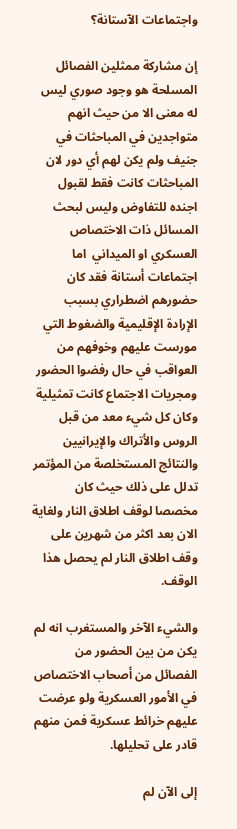واجتماعات الآستانة؟

إن مشاركة ممثلين الفصائل المسلحة هو وجود صوري ليس له معنى الا من حيث انهم متواجدين في المباحثات في جنيف ولم يكن لهم أي دور لان المباحثات كانت فقط لقبول اجنده للتفاوض وليس لبحث المسائل ذات الاختصاص العسكري او الميداني  اما اجتماعات أستانة فقد كان حضورهم اضطراري بسبب الإرادة الإقليمية والضغوط التي مورست عليهم وخوفهم من العواقب في حال رفضوا الحضور ومجريات الاجتماع كانت تمثيلية وكان كل شيء معد من قبل الروس والأتراك والإيرانيين والنتائج المستخلصة من المؤتمر تدلل على ذلك حيث كان مخصصا لوقف اطلاق النار ولغاية الان بعد اكثر من شهرين على وقف اطلاق النار لم يحصل هذا الوقف.

والشيء الآخر والمستغرب انه لم يكن من بين الحضور من الفصائل من أصحاب الاختصاص في الأمور العسكرية ولو عرضت عليهم خرائط عسكرية فمن منهم قادر على تحليلها.

إلى الآن لم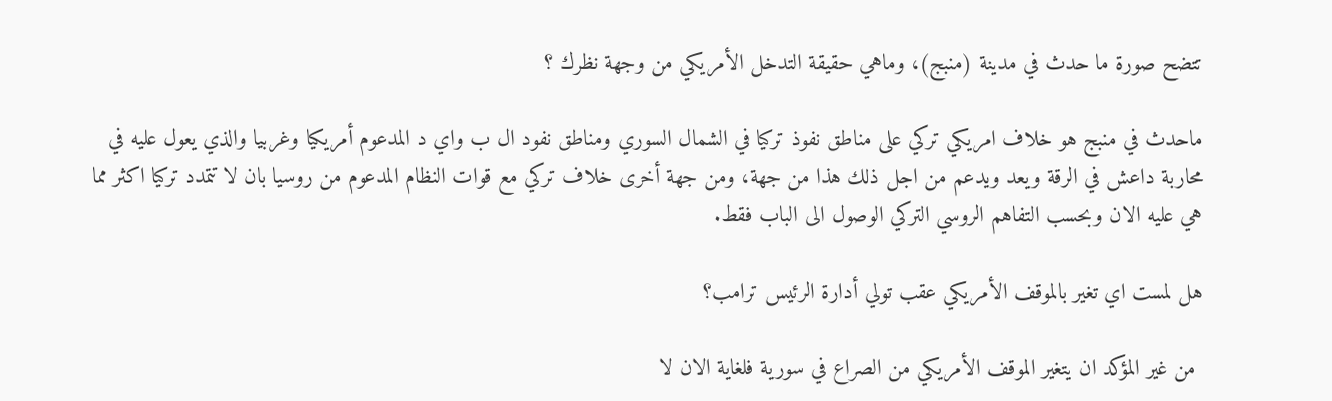تتضح صورة ما حدث في مدينة (منبج)، وماهي حقيقة التدخل الأمريكي من وجهة نظرك ؟

ماحدث في منبج هو خلاف امريكي تركي على مناطق نفوذ تركيا في الشمال السوري ومناطق نفود ال ب واي د المدعوم أمريكيا وغربيا والذي يعول عليه في محاربة داعش في الرقة ويعد ويدعم من اجل ذلك هذا من جهة، ومن جهة أخرى خلاف تركي مع قوات النظام المدعوم من روسيا بان لا تتمدد تركيا اكثر مما هي عليه الان وبحسب التفاهم الروسي التركي الوصول الى الباب فقط.

هل لمست اي تغير بالموقف الأمريكي عقب تولي أدارة الرئيس ترامب؟

 من غير المؤكد ان يتغير الموقف الأمريكي من الصراع في سورية فلغاية الان لا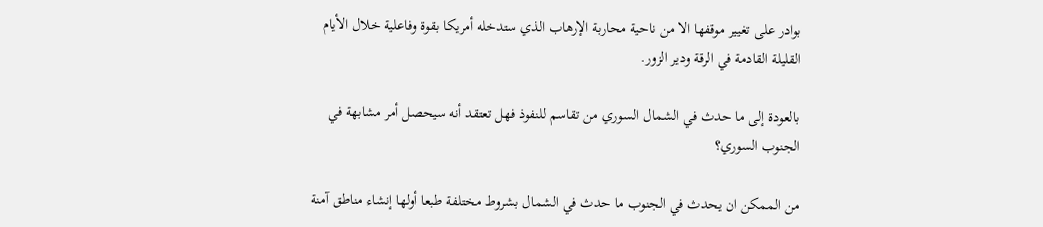بوادر على تغيير موقفها الا من ناحية محاربة الإرهاب الذي ستدخله أمريكا بقوة وفاعلية خلال الأيام القليلة القادمة في الرقة ودير الزور.

بالعودة إلى ما حدث في الشمال السوري من تقاسم للنفوذ فهل تعتقد أنه سيحصل أمر مشابهة في الجنوب السوري؟

من الممكن ان يحدث في الجنوب ما حدث في الشمال بشروط مختلفة طبعا أولها إنشاء مناطق آمنة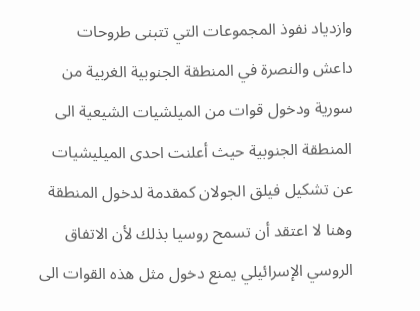وازدياد نفوذ المجموعات التي تتبنى طروحات داعش والنصرة في المنطقة الجنوبية الغربية من سورية ودخول قوات من الميلشيات الشيعية الى المنطقة الجنوبية حيث أعلنت احدى الميليشيات عن تشكيل فيلق الجولان كمقدمة لدخول المنطقة وهنا لا اعتقد أن تسمح روسيا بذلك لأن الاتفاق الروسي الإسرائيلي يمنع دخول مثل هذه القوات الى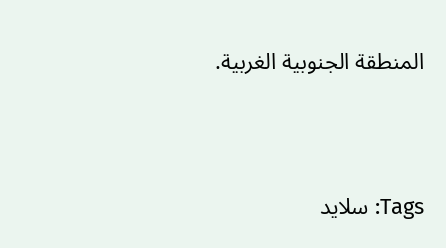المنطقة الجنوبية الغربية.





Tags: سلايد